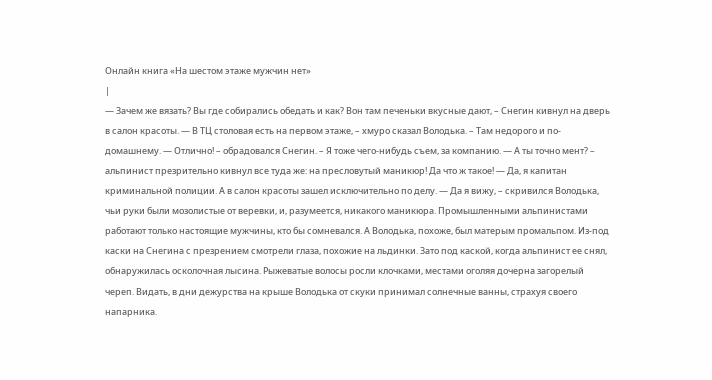Онлайн книга «На шестом этаже мужчин нет»
|
— Зачем же вязать? Вы где собирались обедать и как? Вон там печеньки вкусные дают, – Снегин кивнул на дверь в салон красоты. — В ТЦ столовая есть на первом этаже, – хмуро сказал Володька. – Там недорого и по-домашнему. — Отлично! – обрадовался Снегин. – Я тоже чего-нибудь съем, за компанию. — А ты точно мент? – альпинист презрительно кивнул все туда же: на пресловутый маникюр! Да что ж такое! — Да, я капитан криминальной полиции. А в салон красоты зашел исключительно по делу. — Да я вижу, – скривился Володька, чьи руки были мозолистые от веревки, и, разумеется, никакого маникюра. Промышленными альпинистами работают только настоящие мужчины, кто бы сомневался. А Володька, похоже, был матерым промальпом. Из-под каски на Снегина с презрением смотрели глаза, похожие на льдинки. Зато под каской, когда альпинист ее снял, обнаружилась осколочная лысина. Рыжеватые волосы росли клочками, местами оголяя дочерна загорелый череп. Видать, в дни дежурства на крыше Володька от скуки принимал солнечные ванны, страхуя своего напарника.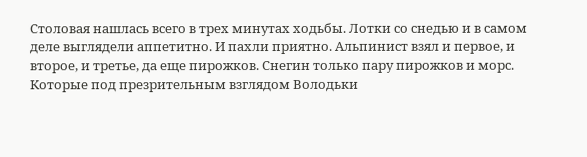Столовая нашлась всего в трех минутах ходьбы. Лотки со снедью и в самом деле выглядели аппетитно. И пахли приятно. Альпинист взял и первое, и второе, и третье, да еще пирожков. Снегин только пару пирожков и морс. Которые под презрительным взглядом Володьки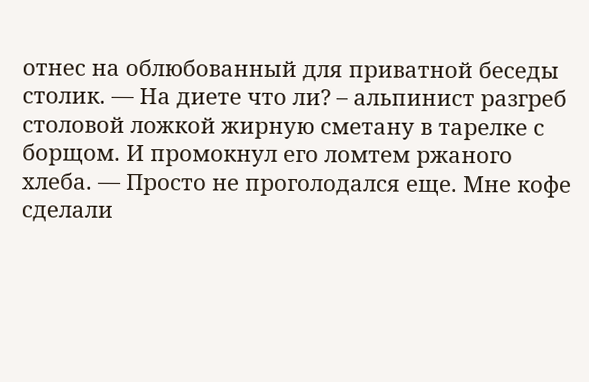отнес на облюбованный для приватной беседы столик. — На диете что ли? – альпинист разгреб столовой ложкой жирную сметану в тарелке с борщом. И промокнул его ломтем ржаного хлеба. — Просто не проголодался еще. Мне кофе сделали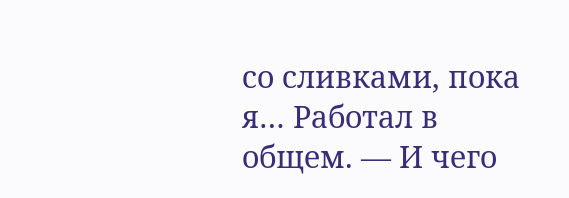со сливками, пока я… Работал в общем. — И чего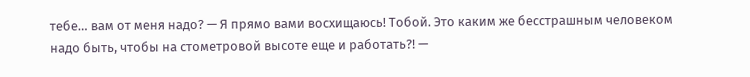тебе… вам от меня надо? — Я прямо вами восхищаюсь! Тобой. Это каким же бесстрашным человеком надо быть, чтобы на стометровой высоте еще и работать?! —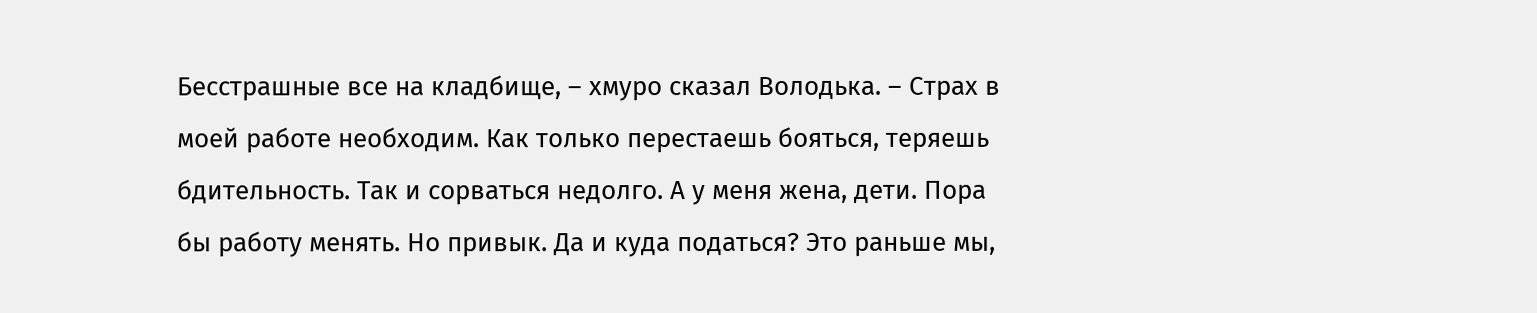Бесстрашные все на кладбище, – хмуро сказал Володька. – Страх в моей работе необходим. Как только перестаешь бояться, теряешь бдительность. Так и сорваться недолго. А у меня жена, дети. Пора бы работу менять. Но привык. Да и куда податься? Это раньше мы,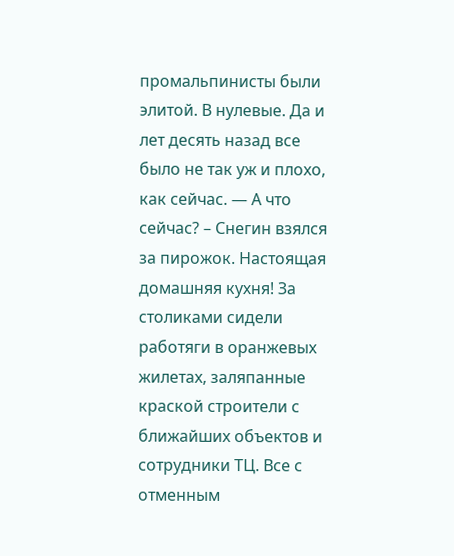промальпинисты были элитой. В нулевые. Да и лет десять назад все было не так уж и плохо, как сейчас. — А что сейчас? – Снегин взялся за пирожок. Настоящая домашняя кухня! За столиками сидели работяги в оранжевых жилетах, заляпанные краской строители с ближайших объектов и сотрудники ТЦ. Все с отменным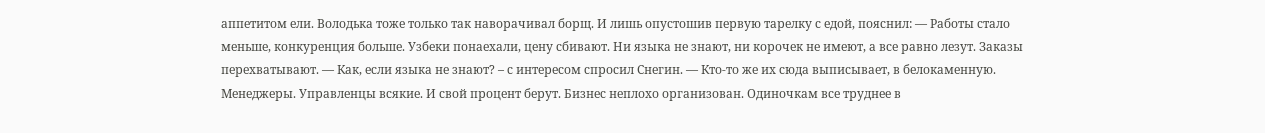аппетитом ели. Володька тоже только так наворачивал борщ. И лишь опустошив первую тарелку с едой, пояснил: — Работы стало меньше, конкуренция больше. Узбеки понаехали, цену сбивают. Ни языка не знают, ни корочек не имеют, а все равно лезут. Заказы перехватывают. — Как, если языка не знают? – с интересом спросил Снегин. — Кто-то же их сюда выписывает, в белокаменную. Менеджеры. Управленцы всякие. И свой процент берут. Бизнес неплохо организован. Одиночкам все труднее в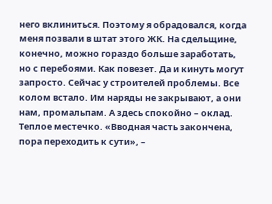него вклиниться. Поэтому я обрадовался, когда меня позвали в штат этого ЖК. На сдельщине, конечно, можно гораздо больше заработать, но с перебоями. Как повезет. Да и кинуть могут запросто. Сейчас у строителей проблемы. Все колом встало. Им наряды не закрывают, а они нам, промальпам. А здесь спокойно – оклад. Теплое местечко. «Вводная часть закончена, пора переходить к сути», –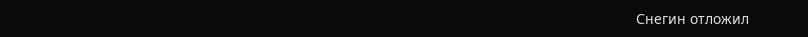Снегин отложил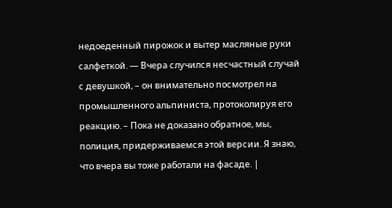недоеденный пирожок и вытер масляные руки салфеткой. — Вчера случился несчастный случай с девушкой, – он внимательно посмотрел на промышленного альпиниста, протоколируя его реакцию. – Пока не доказано обратное, мы, полиция, придерживаемся этой версии. Я знаю, что вчера вы тоже работали на фасаде. |